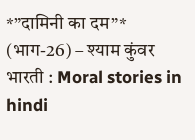*”दामिनी का दम”* (भाग-26) – श्याम कुंवर भारती : Moral stories in hindi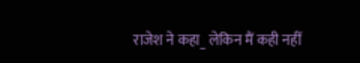राजेश ने कहा_ लेकिन मैं कही नहीं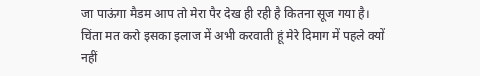जा पाऊंगा मैडम आप तो मेरा पैर देख ही रही है कितना सूज गया है। चिंता मत करो इसका इलाज में अभी करवाती हूं मेरे दिमाग में पहले क्यों नहीं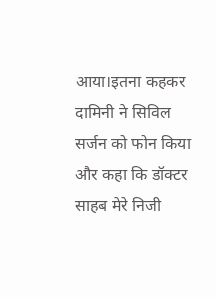आया।इतना कहकर दामिनी ने सिविल सर्जन को फोन किया और कहा कि डॉक्टर साहब मेरे निजी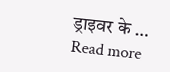ड्राइवर के … Read more